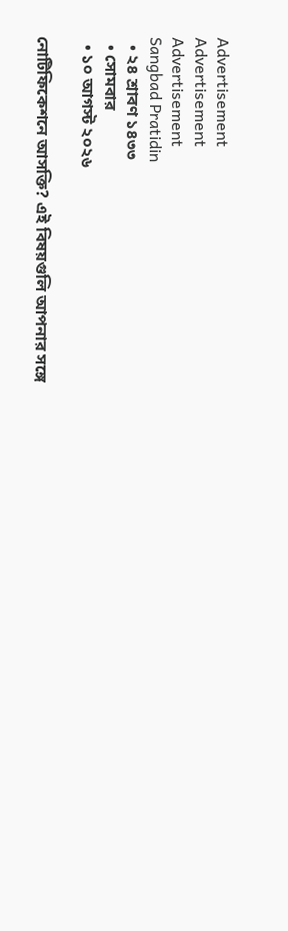Advertisement
Advertisement
Advertisement
Sangbad Pratidin
  • ২৪ শ্রাবণ ১৪৩৩
  • সোমবার
  • ১০ আগস্ট ২০২৬

নোটিফিকেশনে আসক্তি? এই বিষয়গুলি আপনার সঙ্গে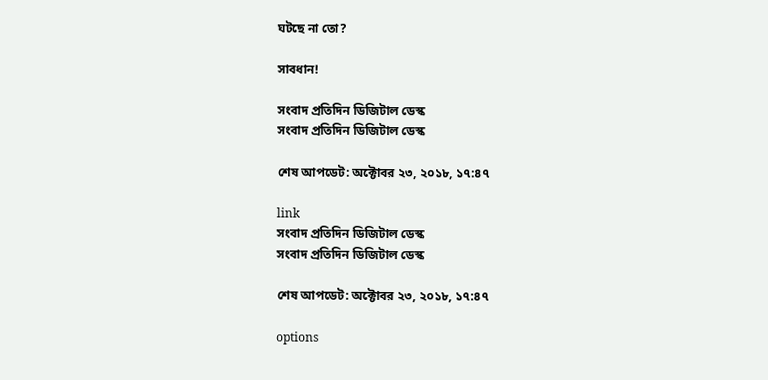ঘটছে না তো?

সাবধান!

সংবাদ প্রতিদিন ডিজিটাল ডেস্ক
সংবাদ প্রতিদিন ডিজিটাল ডেস্ক

শেষ আপডেট: অক্টোবর ২৩, ২০১৮, ১৭:৪৭

link
সংবাদ প্রতিদিন ডিজিটাল ডেস্ক
সংবাদ প্রতিদিন ডিজিটাল ডেস্ক

শেষ আপডেট: অক্টোবর ২৩, ২০১৮, ১৭:৪৭

options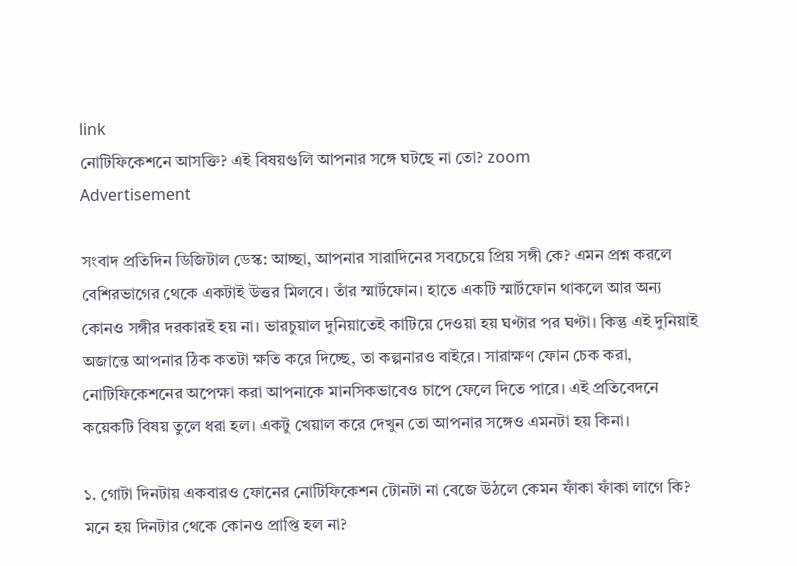link
নোটিফিকেশনে আসক্তি? এই বিষয়গুলি আপনার সঙ্গে ঘটছে না তো? zoom
Advertisement

সংবাদ প্রতিদিন ডিজিটাল ডেস্ক: আচ্ছা, আপনার সারাদিনের সবচেয়ে প্রিয় সঙ্গী কে? এমন প্রশ্ন করলে বেশিরভাগের থেকে একটাই উত্তর মিলবে। তাঁর স্মার্টফোন। হাতে একটি স্মার্টফোন থাকলে আর অন্য কোনও সঙ্গীর দরকারই হয় না। ভারচুয়াল দুনিয়াতেই কাটিয়ে দেওয়া হয় ঘণ্টার পর ঘণ্টা। কিন্তু এই দুনিয়াই অজান্তে আপনার ঠিক কতটা ক্ষতি করে দিচ্ছে, তা কল্পনারও বাইরে। সারাক্ষণ ফোন চেক করা, নোটিফিকেশনের অপেক্ষা করা আপনাকে মানসিকভাবেও চাপে ফেলে দিতে পারে। এই প্রতিবেদনে কয়েকটি বিষয় তুলে ধরা হল। একটু খেয়াল করে দেখুন তো আপনার সঙ্গেও এমনটা হয় কিনা।

১. গোটা দিনটায় একবারও ফোনের নোটিফিকেশন টোনটা না বেজে উঠলে কেমন ফাঁকা ফাঁকা লাগে কি? মনে হয় দিনটার থেকে কোনও প্রাপ্তি হল না?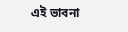এই ভাবনা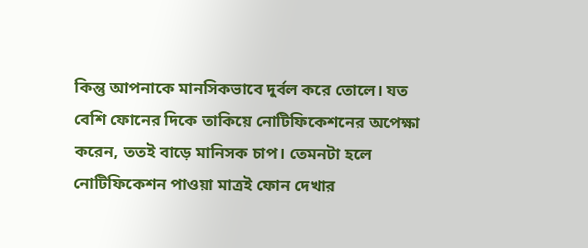কিন্তু আপনাকে মানসিকভাবে দুর্বল করে তোলে। যত বেশি ফোনের দিকে তাকিয়ে নোটিফিকেশনের অপেক্ষা করেন, ততই বাড়ে মানিসক চাপ। তেমনটা হলে নোটিফিকেশন পাওয়া মাত্রই ফোন দেখার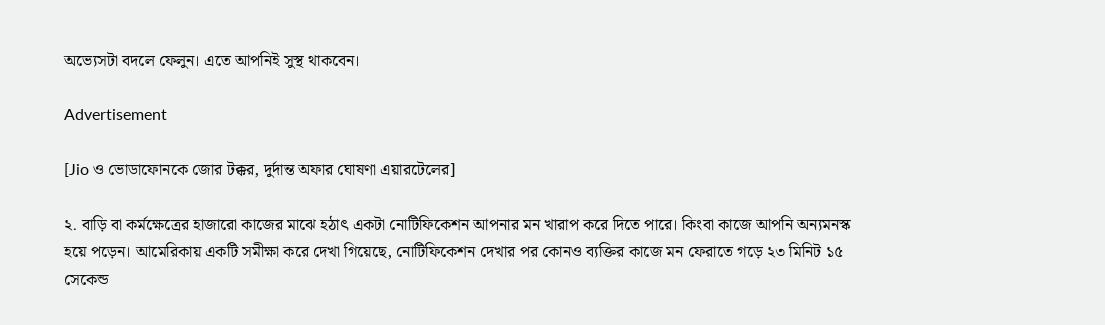অভ্যেসটা বদলে ফেলুন। এতে আপনিই সুস্থ থাকবেন।

Advertisement

[Jio ও ভোডাফোনকে জোর টক্কর, দুর্দান্ত অফার ঘোষণা এয়ারটেলের]

২. বাড়ি বা কর্মক্ষেত্রের হাজারো কাজের মাঝে হঠাৎ একটা নোটিফিকেশন আপনার মন খারাপ করে দিতে পারে। কিংবা কাজে আপনি অন্যমনস্ক হয়ে পড়েন। আমেরিকায় একটি সমীক্ষা করে দেখা গিয়েছে, নোটিফিকেশন দেখার পর কোনও ব্যক্তির কাজে মন ফেরাতে গড়ে ২৩ মিনিট ১৫ সেকেন্ড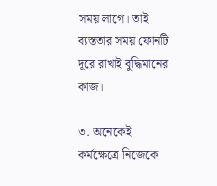সময় লাগে। তাই ব্যস্ততার সময় ফোনটি দূরে রাখাই বুদ্ধিমানের কাজ।

৩. অনেকেই কর্মক্ষেত্রে নিজেকে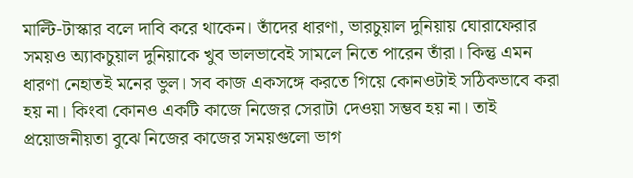মাল্টি-টাস্কার বলে দাবি করে থাকেন। তাঁদের ধারণা, ভারচুয়াল দুনিয়ায় ঘোরাফেরার সময়ও অ্যাকচুয়াল দুনিয়াকে খুব ভালভাবেই সামলে নিতে পারেন তাঁরা। কিন্তু এমন ধারণা নেহাতই মনের ভুল। সব কাজ একসঙ্গে করতে গিয়ে কোনওটাই সঠিকভাবে করা হয় না। কিংবা কোনও একটি কাজে নিজের সেরাটা দেওয়া সম্ভব হয় না। তাই প্রয়োজনীয়তা বুঝে নিজের কাজের সময়গুলো ভাগ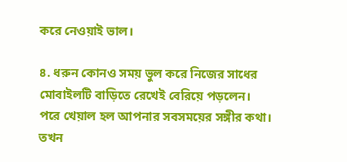করে নেওয়াই ভাল।

৪. ধরুন কোনও সময় ভুল করে নিজের সাধের মোবাইলটি বাড়িতে রেখেই বেরিয়ে পড়লেন। পরে খেয়াল হল আপনার সবসময়ের সঙ্গীর কথা। তখন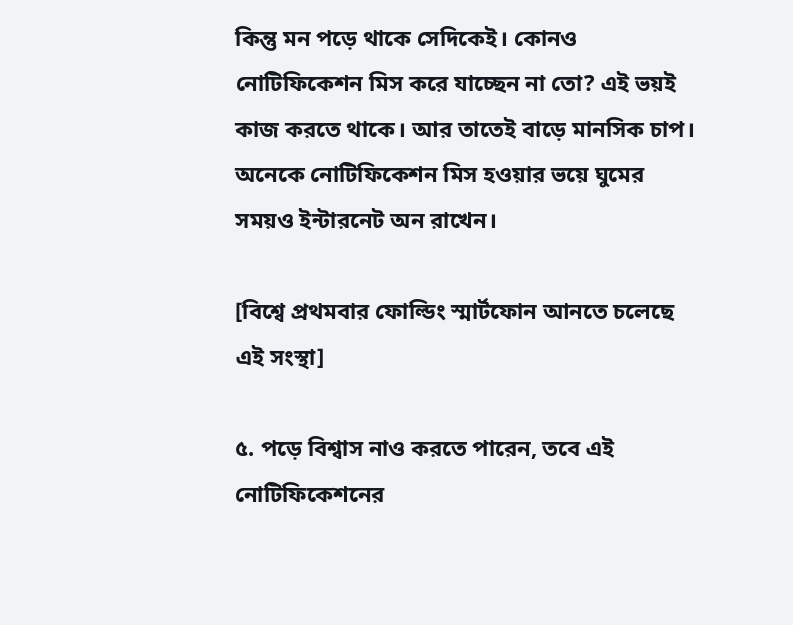কিন্তু মন পড়ে থাকে সেদিকেই। কোনও নোটিফিকেশন মিস করে যাচ্ছেন না তো? এই ভয়ই কাজ করতে থাকে। আর তাতেই বাড়ে মানসিক চাপ। অনেকে নোটিফিকেশন মিস হওয়ার ভয়ে ঘুমের সময়ও ইন্টারনেট অন রাখেন।

[বিশ্বে প্রথমবার ফোল্ডিং স্মার্টফোন আনতে চলেছে এই সংস্থা]

৫. পড়ে বিশ্বাস নাও করতে পারেন, তবে এই নোটিফিকেশনের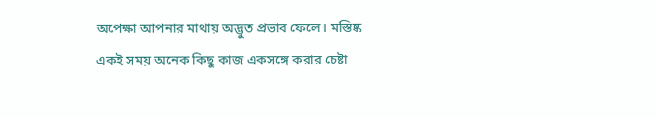অপেক্ষা আপনার মাথায় অদ্ভুত প্রভাব ফেলে। মস্তিষ্ক একই সময় অনেক কিছু কাজ একসঙ্গে করার চেষ্টা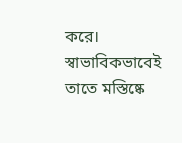করে। স্বাভাবিকভাবেই তাতে মস্তিষ্কে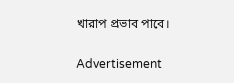খারাপ প্রভাব পাবে।

Advertisement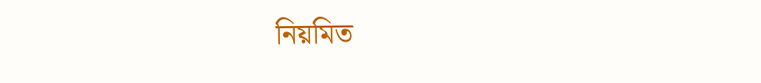নিয়মিত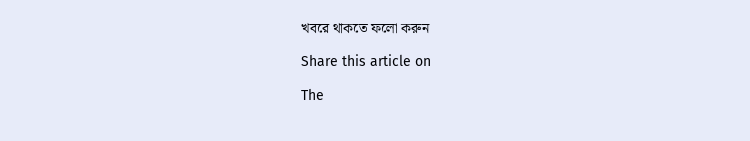খবরে থাকতে ফলো করুন

Share this article on

The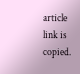article link is copied.